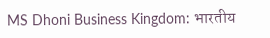MS Dhoni Business Kingdom: भारतीय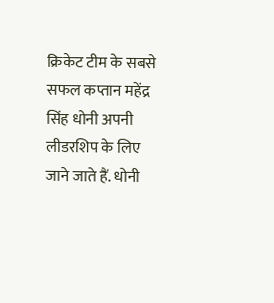क्रिकेट टीम के सबसे सफल कप्तान महेंद्र सिंह धोनी अपनी लीडरशिप के लिए जाने जाते हैं. धोनी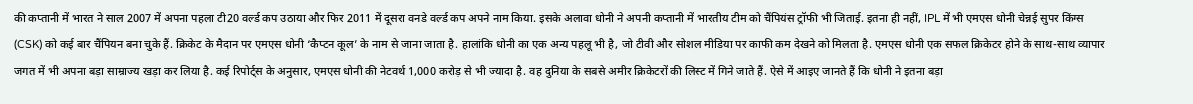की कप्तानी में भारत ने साल 2007 में अपना पहला टी20 वर्ल्ड कप उठाया और फिर 2011 में दूसरा वनडे वर्ल्ड कप अपने नाम किया. इसके अलावा धोनी ने अपनी कप्तानी में भारतीय टीम को चैंपियंस ट्रॉफी भी जिताई. इतना ही नहीं, IPL में भी एमएस धोनी चेन्नई सुपर किंग्स (CSK) को कई बार चैंपियन बना चुके हैं. क्रिकेट के मैदान पर एमएस धोनी ‘कैप्टन कूल’ के नाम से जाना जाता है. हालांकि धोनी का एक अन्य पहलू भी है, जो टीवी और सोशल मीडिया पर काफी कम देखने को मिलता है. एमएस धोनी एक सफल क्रिकेटर होने के साथ-साथ व्यापार जगत में भी अपना बड़ा साम्राज्य खड़ा कर लिया है. कई रिपोर्ट्स के अनुसार, एमएस धोनी की नेटवर्थ 1,000 करोड़ से भी ज्यादा है. वह दुनिया के सबसे अमीर क्रिकेटरों की लिस्ट में गिने जाते हैं. ऐसे में आइए जानते हैं कि धोनी ने इतना बड़ा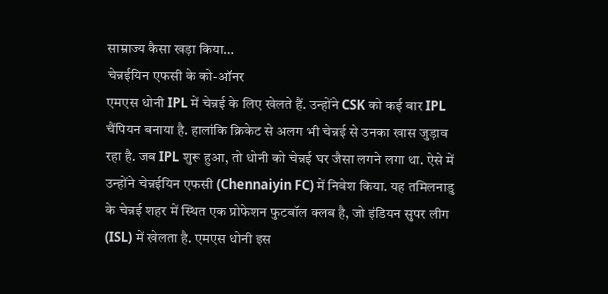साम्राज्य कैसा खड़ा किया…
चेन्नईयिन एफसी के को-ऑनर
एमएस धोनी IPL में चेन्नई के लिए खेलते हैं. उन्होंने CSK को कई बार IPL चैंपियन बनाया है. हालांकि क्रिकेट से अलग भी चेन्नई से उनका खास जुड़ाव रहा है. जब IPL शुरू हुआ, तो धोनी को चेन्नई घर जैसा लगने लगा था. ऐसे में उन्होंने चेन्नईयिन एफसी (Chennaiyin FC) में निवेश किया. यह तमिलनाडु के चेन्नई शहर में स्थित एक प्रोफेशन फुटबॉल क्लब है, जो इंडियन सुपर लीग (ISL) में खेलता है. एमएस धोनी इस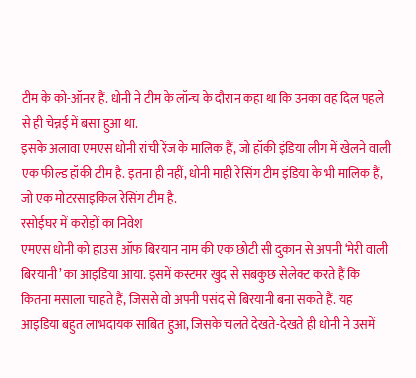टीम के को-ऑनर हैं. धोनी ने टीम के लॉन्च के दौरान कहा था कि उनका वह दिल पहले से ही चेन्नई में बसा हुआ था.
इसके अलावा एमएस धोनी रांची रेंज के मालिक हैं, जो हॉकी इंडिया लीग में खेलने वाली एक फील्ड हॉकी टीम है. इतना ही नहीं, धोनी माही रेसिंग टीम इंडिया के भी मालिक हैं, जो एक मोटरसाइकिल रेसिंग टीम है.
रसोईघर में करोड़ों का निवेश
एमएस धोनी को हाउस ऑफ बिरयान नाम की एक छोटी सी दुकान से अपनी ‘मेरी वाली बिरयानी’ का आइडिया आया. इसमें कस्टमर खुद से सबकुछ सेलेक्ट करते हैं कि कितना मसाला चाहते हैं, जिससे वो अपनी पसंद से बिरयानी बना सकते हैं. यह आइडिया बहुत लाभदायक साबित हुआ, जिसके चलते देखते-देखते ही धोनी ने उसमें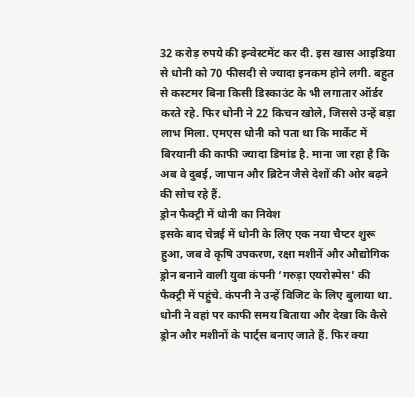32 करोड़ रुपये की इन्वेस्टमेंट कर दी. इस खास आइडिया से धोनी को 70 फीसदी से ज्यादा इनकम होने लगी. बहुत से कस्टमर बिना किसी डिस्काउंट के भी लगातार ऑर्डर करते रहे. फिर धोनी ने 22 किचन खोले, जिससे उन्हें बड़ा लाभ मिला. एमएस धोनी को पता था कि मार्केट में बिरयानी की काफी ज्यादा डिमांड है. माना जा रहा है कि अब वे दुबई, जापान और ब्रिटेन जैसे देशों की ओर बढ़ने की सोच रहे हैं.
ड्रोन फैक्ट्री में धोनी का निवेश
इसके बाद चेन्नई में धोनी के लिए एक नया चैप्टर शुरू हुआ, जब वे कृषि उपकरण, रक्षा मशीनें और औद्योगिक ड्रोन बनाने वाली युवा कंपनी ‘गरुड़ा एयरोस्पेस’ की फैक्ट्री में पहुंचे. कंपनी ने उन्हें विजिट के लिए बुलाया था. धोनी ने वहां पर काफी समय बिताया और देखा कि कैसे ड्रोन और मशीनों के पार्ट्स बनाए जाते हैं. फिर क्या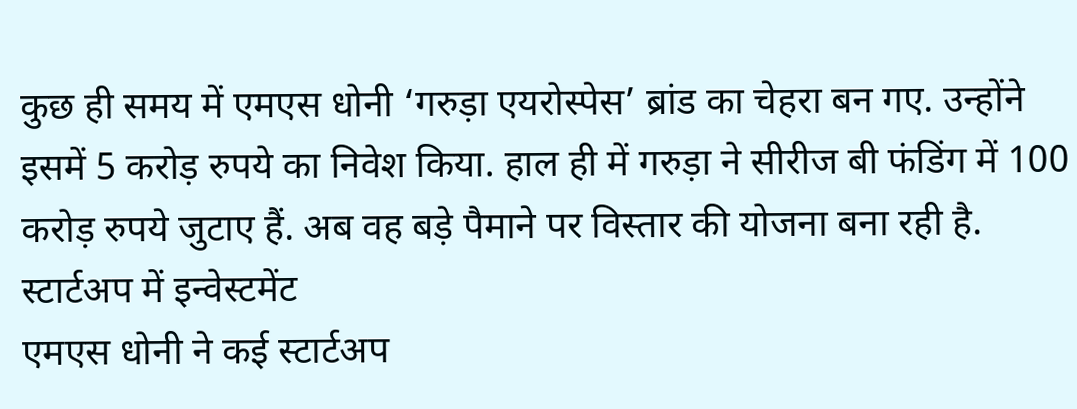कुछ ही समय में एमएस धोनी ‘गरुड़ा एयरोस्पेस’ ब्रांड का चेहरा बन गए. उन्होंने इसमें 5 करोड़ रुपये का निवेश किया. हाल ही में गरुड़ा ने सीरीज बी फंडिंग में 100 करोड़ रुपये जुटाए हैं. अब वह बड़े पैमाने पर विस्तार की योजना बना रही है.
स्टार्टअप में इन्वेस्टमेंट
एमएस धोनी ने कई स्टार्टअप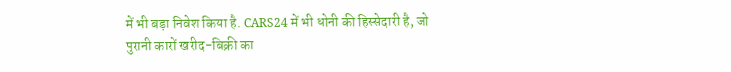में भी बड़ा निवेश किया है. CARS24 में भी धोनी की हिस्सेदारी है, जो पुरानी कारों खरीद-बिक्री का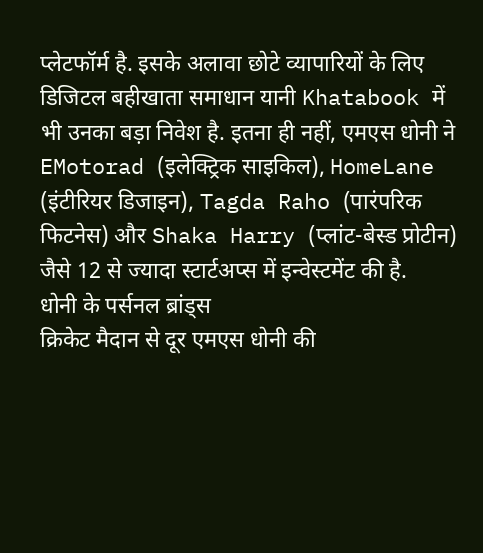प्लेटफॉर्म है. इसके अलावा छोटे व्यापारियों के लिए डिजिटल बहीखाता समाधान यानी Khatabook में भी उनका बड़ा निवेश है. इतना ही नहीं, एमएस धोनी ने EMotorad (इलेक्ट्रिक साइकिल), HomeLane (इंटीरियर डिजाइन), Tagda Raho (पारंपरिक फिटनेस) और Shaka Harry (प्लांट-बेस्ड प्रोटीन) जैसे 12 से ज्यादा स्टार्टअप्स में इन्वेस्टमेंट की है.
धोनी के पर्सनल ब्रांड्स
क्रिकेट मैदान से दूर एमएस धोनी की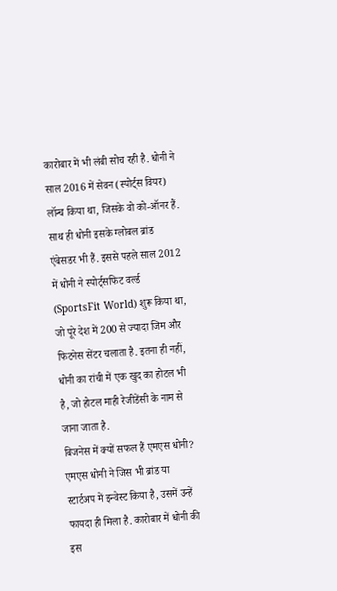कारोबार में भी लंबी सोच रही है. धोनी ने साल 2016 में सेवन (स्पोर्ट्स वियर) लॉन्च किया था, जिसके वो को-ऑनर हैं. साथ ही धोनी इसके ग्लोबल ब्रांड एंबेसडर भी हैं. इससे पहले साल 2012 में धोनी ने स्पोर्ट्सफिट वर्ल्ड (SportsFit World) शुरू किया था, जो पूरे देश में 200 से ज्यादा जिम और फिटनेस सेंटर चलाता है. इतना ही नहीं, धोनी का रांची में एक खुद का होटल भी है, जो होटल माही रेजीडेंसी के नाम से जाना जाता है.
बिजनेस में क्यों सफल हैं एमएस धोनी?
एमएस धोनी ने जिस भी ब्रांड या स्टार्टअप में इन्वेस्ट किया है, उसमें उन्हें फायदा ही मिला है. कारोबार में धोनी की इस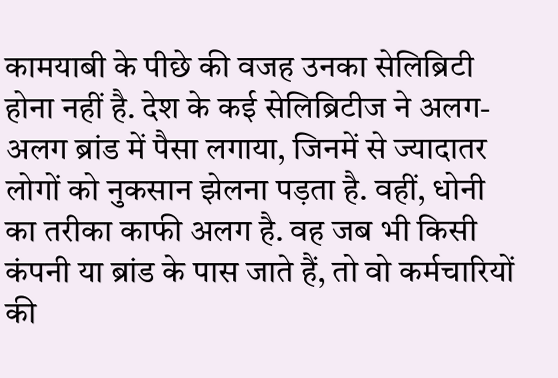कामयाबी के पीछे की वजह उनका सेलिब्रिटी होना नहीं है. देश के कई सेलिब्रिटीज ने अलग-अलग ब्रांड में पैसा लगाया, जिनमें से ज्यादातर लोगों को नुकसान झेलना पड़ता है. वहीं, धोनी का तरीका काफी अलग है. वह जब भी किसी कंपनी या ब्रांड के पास जाते हैं, तो वो कर्मचारियों की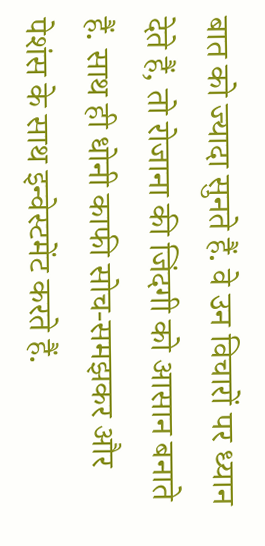बात को ज्यादा सुनते हैं. वे उन विचारों पर ध्यान देते हैं, तो रोजाना की जिंदगी को आसान बनाते हैं. साथ ही धोनी काफी सोच-समझकर और पेशंस के साथ इन्वेस्टमेंट करते हैं.